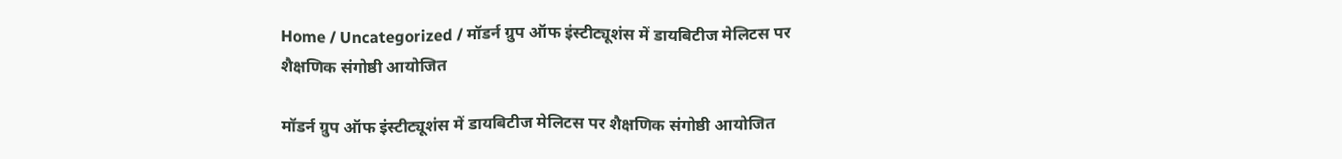Home / Uncategorized / मॉडर्न ग्रुप ऑफ इंस्टीट्यूशंस में डायबिटीज मेलिटस पर शैक्षणिक संगोष्ठी आयोजित

मॉडर्न ग्रुप ऑफ इंस्टीट्यूशंस में डायबिटीज मेलिटस पर शैक्षणिक संगोष्ठी आयोजित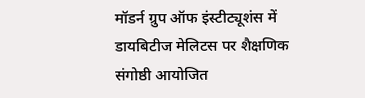मॉडर्न ग्रुप ऑफ इंस्टीट्यूशंस में डायबिटीज मेलिटस पर शैक्षणिक संगोष्ठी आयोजित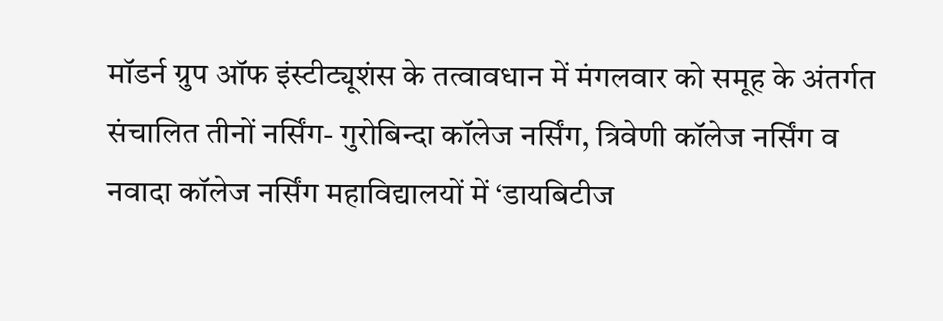मॉडर्न ग्रुप ऑफ इंस्टीट्यूशंस के तत्वावधान में मंगलवार को समूह के अंतर्गत संचालित तीनों नर्सिंग- गुरोबिन्दा कॉलेज नर्सिंग, त्रिवेणी कॉलेज नर्सिंग व नवादा कॉलेज नर्सिंग महाविद्यालयों में ‘डायबिटीज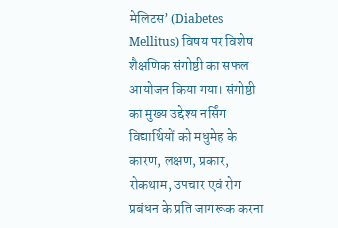मेलिटस’ (Diabetes Mellitus) विषय पर विशेष शैक्षणिक संगोष्ठी का सफल आयोजन किया गया। संगोष्ठी का मुख्य उद्देश्य नर्सिंग विद्यार्थियों को मधुमेह के कारण, लक्षण, प्रकार, रोकथाम, उपचार एवं रोग प्रबंधन के प्रति जागरूक करना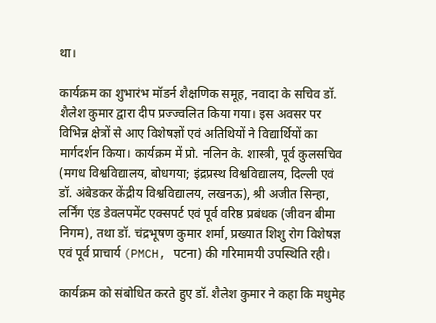था।

कार्यक्रम का शुभारंभ मॉडर्न शैक्षणिक समूह, नवादा के सचिव डॉ. शैलेश कुमार द्वारा दीप प्रज्ज्वलित किया गया। इस अवसर पर विभिन्न क्षेत्रों से आए विशेषज्ञों एवं अतिथियों ने विद्यार्थियों का मार्गदर्शन किया। कार्यक्रम में प्रो. नलिन के. शास्त्री, पूर्व कुलसचिव (मगध विश्वविद्यालय, बोधगया; इंद्रप्रस्थ विश्वविद्यालय, दिल्ली एवं डॉ. अंबेडकर केंद्रीय विश्वविद्यालय, लखनऊ), श्री अजीत सिन्हा, लर्निंग एंड डेवलपमेंट एक्सपर्ट एवं पूर्व वरिष्ठ प्रबंधक (जीवन बीमा निगम), तथा डॉ. चंद्रभूषण कुमार शर्मा, प्रख्यात शिशु रोग विशेषज्ञ एवं पूर्व प्राचार्य (PMCH, पटना) की गरिमामयी उपस्थिति रही।

कार्यक्रम को संबोधित करते हुए डॉ. शैलेश कुमार ने कहा कि मधुमेह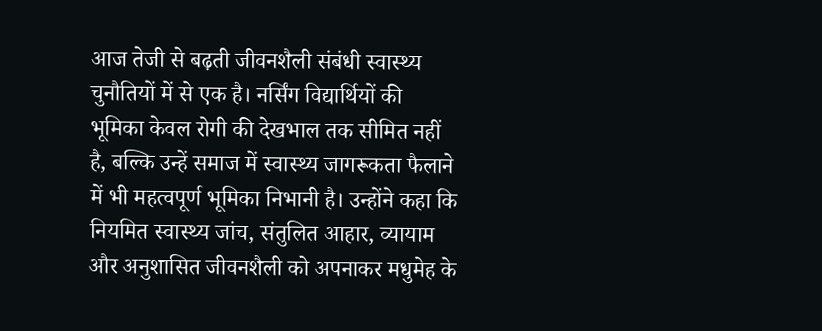आज तेजी से बढ़ती जीवनशैली संबंधी स्वास्थ्य चुनौतियों में से एक है। नर्सिंग विद्यार्थियों की भूमिका केवल रोगी की देखभाल तक सीमित नहीं है, बल्कि उन्हें समाज में स्वास्थ्य जागरूकता फैलाने में भी महत्वपूर्ण भूमिका निभानी है। उन्होंने कहा कि नियमित स्वास्थ्य जांच, संतुलित आहार, व्यायाम और अनुशासित जीवनशैली को अपनाकर मधुमेह के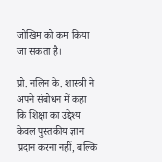जोखिम को कम किया जा सकता है।

प्रो. नलिन के. शास्त्री ने अपने संबोधन में कहा कि शिक्षा का उद्देश्य केवल पुस्तकीय ज्ञान प्रदान करना नहीं, बल्कि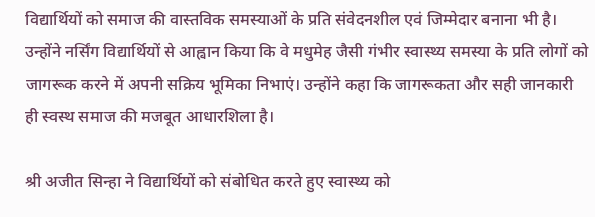विद्यार्थियों को समाज की वास्तविक समस्याओं के प्रति संवेदनशील एवं जिम्मेदार बनाना भी है। उन्होंने नर्सिंग विद्यार्थियों से आह्वान किया कि वे मधुमेह जैसी गंभीर स्वास्थ्य समस्या के प्रति लोगों को जागरूक करने में अपनी सक्रिय भूमिका निभाएं। उन्होंने कहा कि जागरूकता और सही जानकारी ही स्वस्थ समाज की मजबूत आधारशिला है।

श्री अजीत सिन्हा ने विद्यार्थियों को संबोधित करते हुए स्वास्थ्य को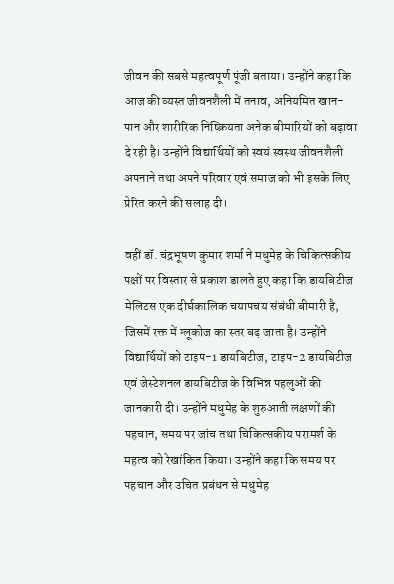जीवन की सबसे महत्वपूर्ण पूंजी बताया। उन्होंने कहा कि आज की व्यस्त जीवनशैली में तनाव, अनियमित खान-पान और शारीरिक निष्क्रियता अनेक बीमारियों को बढ़ावा दे रही है। उन्होंने विद्यार्थियों को स्वयं स्वस्थ जीवनशैली अपनाने तथा अपने परिवार एवं समाज को भी इसके लिए प्रेरित करने की सलाह दी।

वहीं डॉ. चंद्रभूषण कुमार शर्मा ने मधुमेह के चिकित्सकीय पक्षों पर विस्तार से प्रकाश डालते हुए कहा कि डायबिटीज मेलिटस एक दीर्घकालिक चयापचय संबंधी बीमारी है, जिसमें रक्त में ग्लूकोज का स्तर बढ़ जाता है। उन्होंने विद्यार्थियों को टाइप-1 डायबिटीज, टाइप-2 डायबिटीज एवं जेस्टेशनल डायबिटीज के विभिन्न पहलुओं की जानकारी दी। उन्होंने मधुमेह के शुरुआती लक्षणों की पहचान, समय पर जांच तथा चिकित्सकीय परामर्श के महत्व को रेखांकित किया। उन्होंने कहा कि समय पर पहचान और उचित प्रबंधन से मधुमेह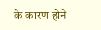के कारण होने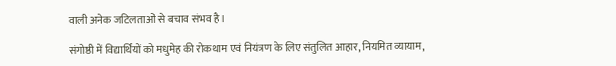वाली अनेक जटिलताओं से बचाव संभव है।

संगोष्ठी में विद्यार्थियों को मधुमेह की रोकथाम एवं नियंत्रण के लिए संतुलित आहार, नियमित व्यायाम,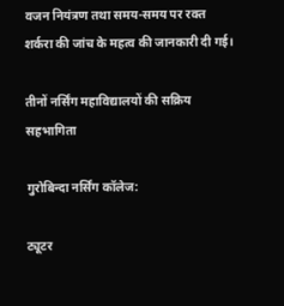वजन नियंत्रण तथा समय-समय पर रक्त शर्करा की जांच के महत्व की जानकारी दी गई।

तीनों नर्सिंग महाविद्यालयों की सक्रिय सहभागिता

गुरोबिन्दा नर्सिंग कॉलेज:

ट्यूटर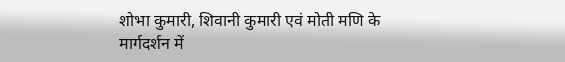शोभा कुमारी, शिवानी कुमारी एवं मोती मणि के मार्गदर्शन में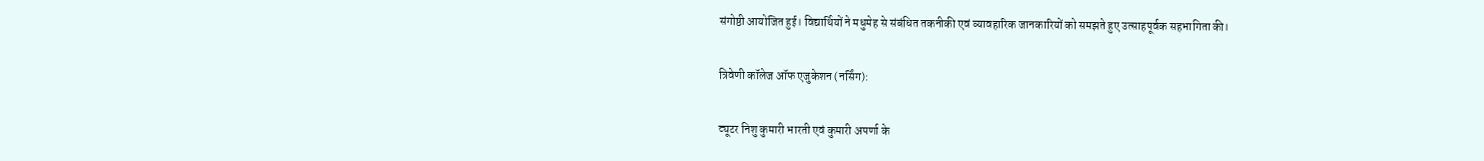संगोष्ठी आयोजित हुई। विद्यार्थियों ने मधुमेह से संबंधित तकनीकी एवं व्यावहारिक जानकारियों को समझते हुए उत्साहपूर्वक सहभागिता की।

त्रिवेणी कॉलेज ऑफ एजुकेशन (नर्सिंग):

ट्यूटर निशु कुमारी भारती एवं कुमारी अपर्णा के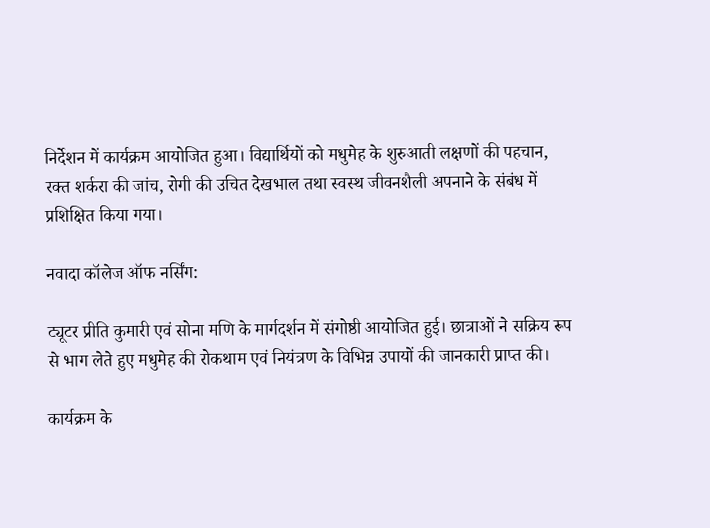निर्देशन में कार्यक्रम आयोजित हुआ। विद्यार्थियों को मधुमेह के शुरुआती लक्षणों की पहचान, रक्त शर्करा की जांच, रोगी की उचित देखभाल तथा स्वस्थ जीवनशैली अपनाने के संबंध में प्रशिक्षित किया गया।

नवादा कॉलेज ऑफ नर्सिंग:

ट्यूटर प्रीति कुमारी एवं सोना मणि के मार्गदर्शन में संगोष्ठी आयोजित हुई। छात्राओं ने सक्रिय रूप से भाग लेते हुए मधुमेह की रोकथाम एवं नियंत्रण के विभिन्न उपायों की जानकारी प्राप्त की।

कार्यक्रम के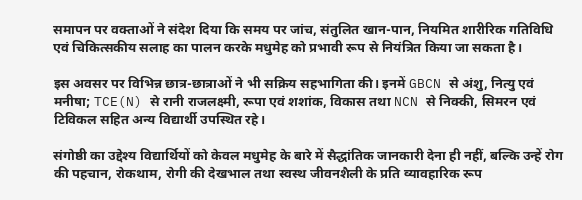समापन पर वक्ताओं ने संदेश दिया कि समय पर जांच, संतुलित खान-पान, नियमित शारीरिक गतिविधि एवं चिकित्सकीय सलाह का पालन करके मधुमेह को प्रभावी रूप से नियंत्रित किया जा सकता है।

इस अवसर पर विभिन्न छात्र-छात्राओं ने भी सक्रिय सहभागिता की। इनमें GBCN से अंशु, नित्यु एवं मनीषा; TCE(N) से रानी राजलक्ष्मी, रूपा एवं शशांक, विकास तथा NCN से निक्की, सिमरन एवं टिविकल सहित अन्य विद्यार्थी उपस्थित रहे।

संगोष्ठी का उद्देश्य विद्यार्थियों को केवल मधुमेह के बारे में सैद्धांतिक जानकारी देना ही नहीं, बल्कि उन्हें रोग की पहचान, रोकथाम, रोगी की देखभाल तथा स्वस्थ जीवनशैली के प्रति व्यावहारिक रूप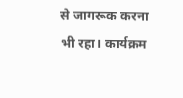से जागरूक करना भी रहा। कार्यक्रम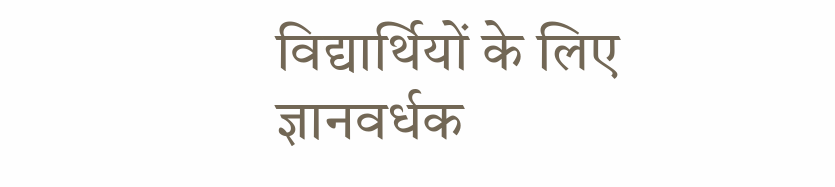विद्यार्थियों के लिए ज्ञानवर्धक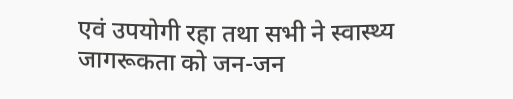एवं उपयोगी रहा तथा सभी ने स्वास्थ्य जागरूकता को जन-जन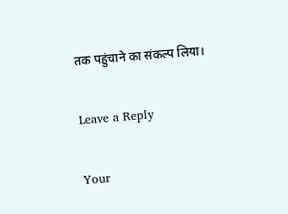तक पहुंचाने का संकल्प लिया।

Leave a Reply

Your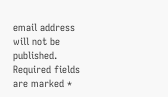email address will not be published. Required fields are marked *